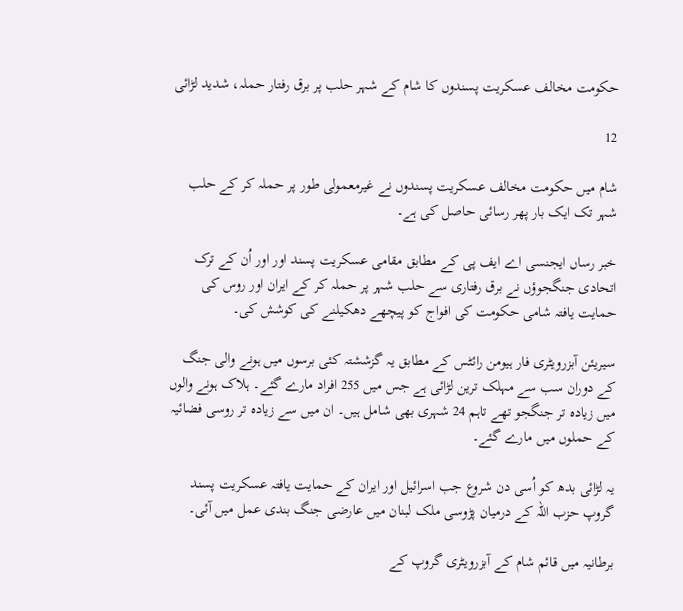حکومت مخالف عسکریت پسندوں کا شام کے شہر حلب پر برق رفتار حملہ، شدید لڑائی

12

شام میں حکومت مخالف عسکریت پسندوں نے غیرمعمولی طور پر حملہ کر کے حلب شہر تک ایک بار پھر رسائی حاصل کی ہے۔

خبر رساں ایجنسی اے ایف پی کے مطابق مقامی عسکریت پسند اور اور اُن کے ترک اتحادی جنگجوؤں نے برق رفتاری سے حلب شہر پر حملہ کر کے ایران اور روس کی حمایت یافتہ شامی حکومت کی افواج کو پیچھے دھکیلنے کی کوشش کی۔

سیریئن آبزرویٹری فار ہیومن رائٹس کے مطابق یہ گزششتہ کئی برسوں میں ہونے والی جنگ کے دوران سب سے مہلک ترین لڑائی ہے جس میں 255 افراد مارے گئے۔ ہلاک ہونے والوں میں زیادہ تر جنگجو تھے تاہم 24 شہری بھی شامل ہیں۔ ان میں سے زیادہ تر روسی فضائیہ کے حملوں میں مارے گئے۔

یہ لڑائی بدھ کو اُسی دن شروع جب اسرائیل اور ایران کے حمایت یافتہ عسکریت پسند گروپ حزب اللہ کے درمیان پڑوسی ملک لبنان میں عارضی جنگ بندی عمل میں آئی۔

برطانیہ میں قائم شام کے آبزرویٹری گروپ کے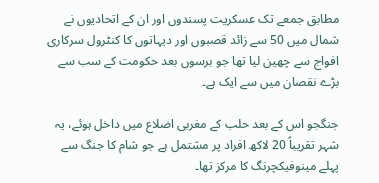مطابق جمعے تک عسکریت پسندوں اور ان کے اتحادیوں نے شمال میں 50 سے زائد قصبوں اور دیہاتوں کا کنٹرول سرکاری افواج سے چھین لیا تھا جو برسوں بعد حکومت کے سب سے بڑے نقصان میں سے ایک ہے۔

جنگجو اس کے بعد حلب کے مغربی اضلاع میں داخل ہوئے، یہ شہر تقریباً 20 لاکھ افراد پر مشتمل ہے جو شام کا جنگ سے پہلے مینوفیکچرنگ کا مرکز تھا۔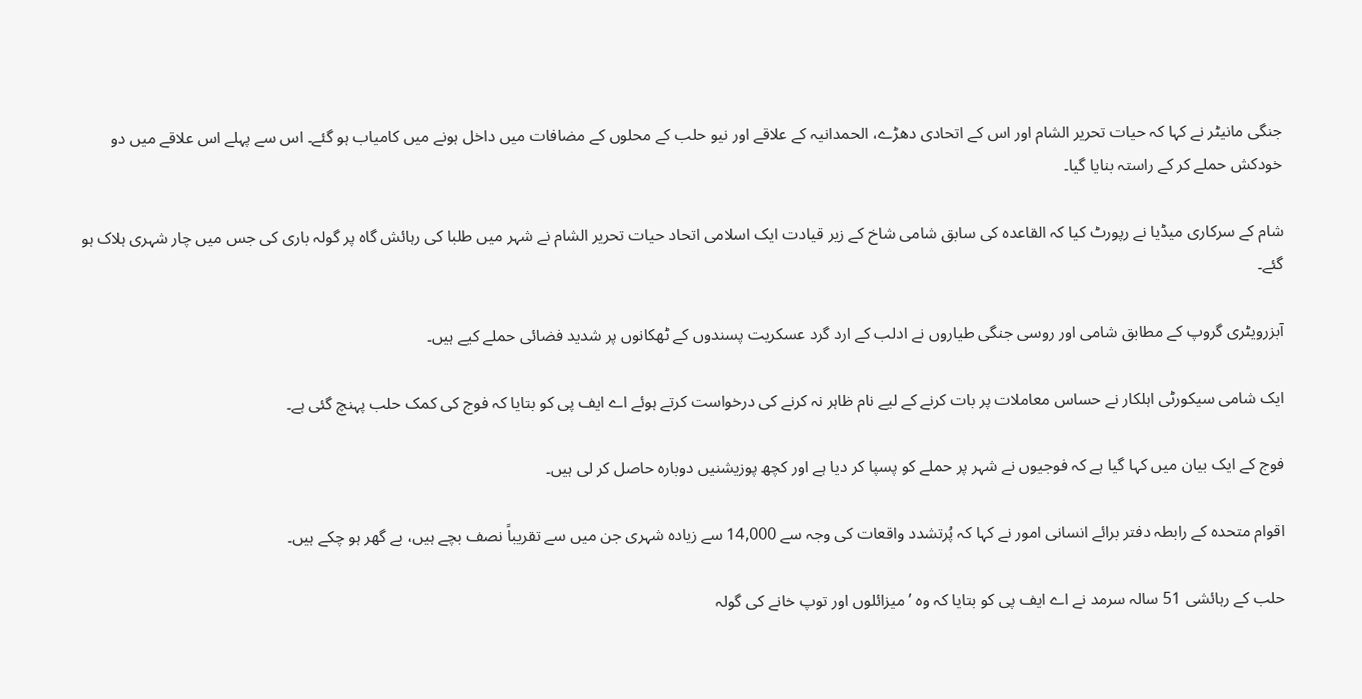جنگی مانیٹر نے کہا کہ حیات تحریر الشام اور اس کے اتحادی دھڑے، الحمدانیہ کے علاقے اور نیو حلب کے محلوں کے مضافات میں داخل ہونے میں کامیاب ہو گئے۔ اس سے پہلے اس علاقے میں دو خودکش حملے کر کے راستہ بنایا گیا۔

شام کے سرکاری میڈیا نے رپورٹ کیا کہ القاعدہ کی سابق شامی شاخ کے زیر قیادت ایک اسلامی اتحاد حیات تحریر الشام نے شہر میں طلبا کی رہائش گاہ پر گولہ باری کی جس میں چار شہری ہلاک ہو گئے۔

آبزرویٹری گروپ کے مطابق شامی اور روسی جنگی طیاروں نے ادلب کے ارد گرد عسکریت پسندوں کے ٹھکانوں پر شدید فضائی حملے کیے ہیں۔

ایک شامی سیکورٹی اہلکار نے حساس معاملات پر بات کرنے کے لیے نام ظاہر نہ کرنے کی درخواست کرتے ہوئے اے ایف پی کو بتایا کہ فوج کی کمک حلب پہنچ گئی ہے۔

فوج کے ایک بیان میں کہا گیا ہے کہ فوجیوں نے شہر پر حملے کو پسپا کر دیا ہے اور کچھ پوزیشنیں دوبارہ حاصل کر لی ہیں۔

اقوام متحدہ کے رابطہ دفتر برائے انسانی امور نے کہا کہ پُرتشدد واقعات کی وجہ سے 14,000 سے زیادہ شہری جن میں سے تقریباً نصف بچے ہیں، بے گھر ہو چکے ہیں۔

حلب کے رہائشی 51 سالہ سرمد نے اے ایف پی کو بتایا کہ وہ ’میزائلوں اور توپ خانے کی گولہ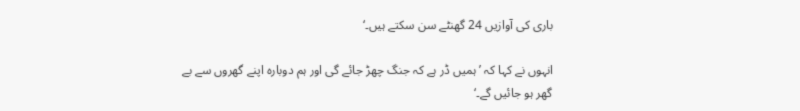باری کی آوازیں 24 گھنٹے سن سکتے ہیں۔‘

انہوں نے کہا کہ ’ہمیں ڈر ہے کہ جنگ چھڑ جائے گی اور ہم دوبارہ اپنے گھروں سے بے گھر ہو جائیں گے۔‘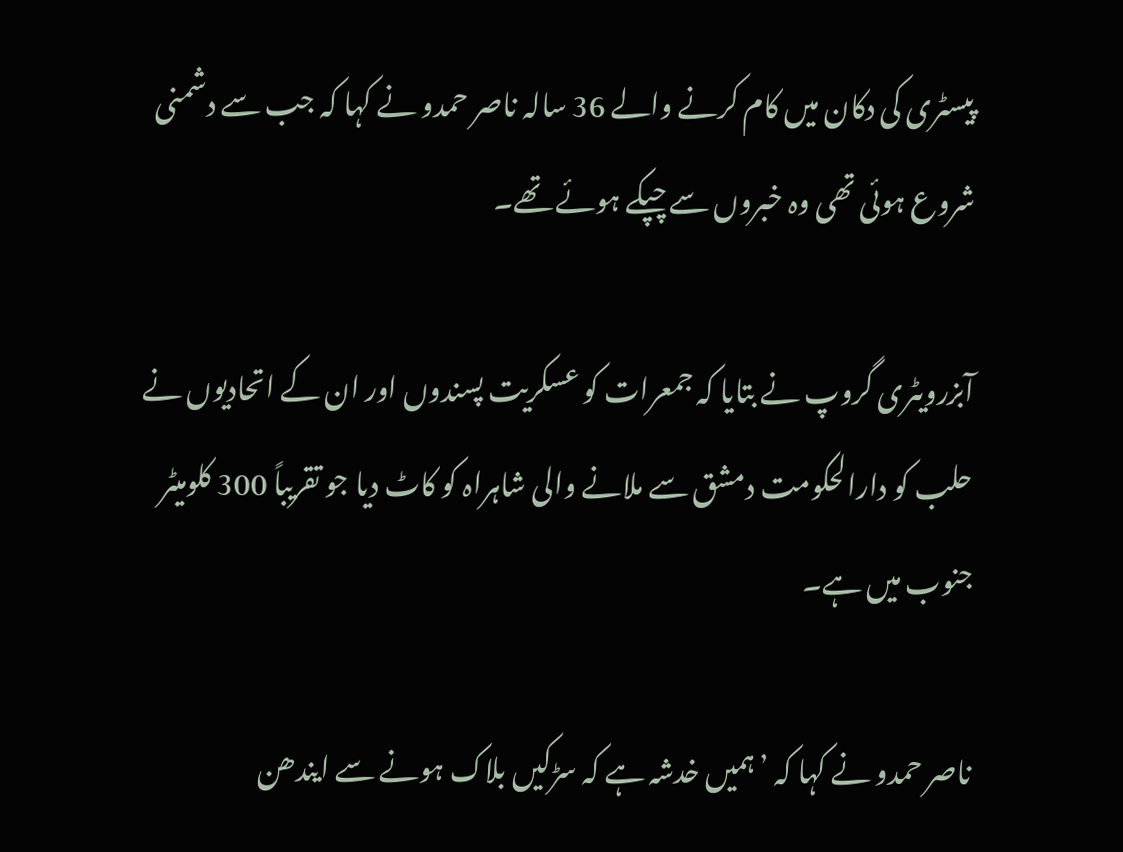پیسٹری کی دکان میں کام کرنے والے 36 سالہ ناصر حمدو نے کہا کہ جب سے دشمنی شروع ہوئی تھی وہ خبروں سے چپکے ہوئے تھے۔

آبزرویٹری گروپ نے بتایا کہ جمعرات کو عسکریت پسندوں اور ان کے اتحادیوں نے حلب کو دارالحکومت دمشق سے ملانے والی شاہراہ کو کاٹ دیا جو تقریباً 300 کلومیٹر جنوب میں ہے۔

ناصر حمدو نے کہا کہ ’ہمیں خدشہ ہے کہ سڑکیں بلاک ہونے سے ایندھن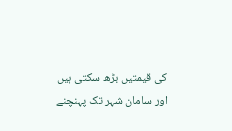کی قیمتیں بڑھ سکتی ہیں اور سامان شہر تک پہنچنے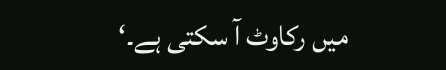میں رکاوٹ آ سکتی ہے۔‘